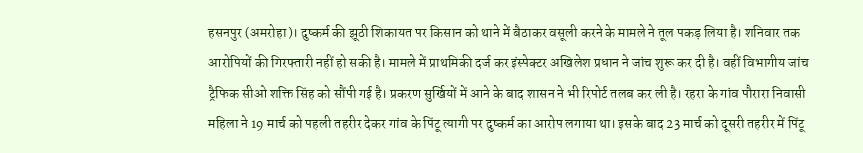हसनपुर (अमरोहा)। दुष्कर्म की झूठी शिकायत पर किसान को थाने में बैठाकर वसूली करने के मामले ने तूल पकड़ लिया है। शनिवार तक आरोपियों की गिरफ्तारी नहीं हो सकी है। मामले में प्राथमिकी दर्ज कर इंस्पेक्टर अखिलेश प्रधान ने जांच शुरू कर दी है। वहीं विभागीय जांच ट्रैफिक सीओ शक्ति सिंह को सौंपी गई है। प्रकरण सुर्खियों में आने के बाद शासन ने भी रिपोर्ट तलब कर ली है। रहरा के गांव पौरारा निवासी महिला ने 19 मार्च को पहली तहरीर देकर गांव के पिंटू त्यागी पर दुष्कर्म का आरोप लगाया था। इसके बाद 23 मार्च को दूसरी तहरीर में पिंटू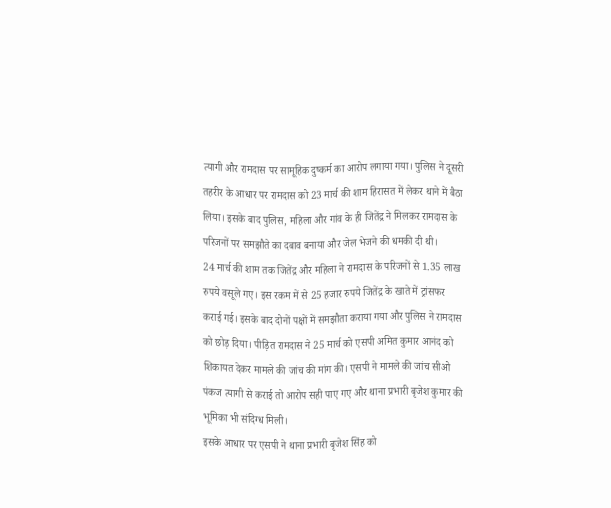त्यागी और रामदास पर सामूहिक दुष्कर्म का आरोप लगाया गया। पुलिस ने दूसरी तहरीर के आधार पर रामदास को 23 मार्च की शाम हिरासत में लेकर थाने में बैठा लिया। इसके बाद पुलिस, महिला और गांव के ही जितेंद्र ने मिलकर रामदास के परिजनों पर समझौते का दबाव बनाया और जेल भेजने की धमकी दी थी।
24 मार्च की शाम तक जितेंद्र और महिला ने रामदास के परिजनों से 1.35 लाख रुपये वसूले गए। इस रकम में से 25 हजार रुपये जितेंद्र के खाते में ट्रांसफर कराई गई। इसके बाद दोनों पक्षों में समझौता कराया गया और पुलिस ने रामदास को छोड़ दिया। पीड़ित रामदास ने 25 मार्च को एसपी अमित कुमार आनंद को शिकायत देकर मामले की जांच की मांग की। एसपी ने मामले की जांच सीओ पंकज त्यागी से कराई तो आरोप सही पाए गए और थाना प्रभारी बृजेश कुमार की भूमिका भी संदिग्ध मिली।
इसके आधार पर एसपी ने थाना प्रभारी बृजेश सिंह को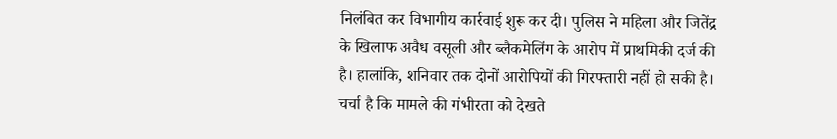निलंबित कर विभागीय कार्रवाई शुरू कर दी। पुलिस ने महिला और जितेंद्र के खिलाफ अवैध वसूली और ब्लैकमेलिंग के आरोप में प्राथमिकी दर्ज की है। हालांकि, शनिवार तक दोनों आरोपियों की गिरफ्तारी नहीं हो सकी है। चर्चा है कि मामले की गंभीरता को देखते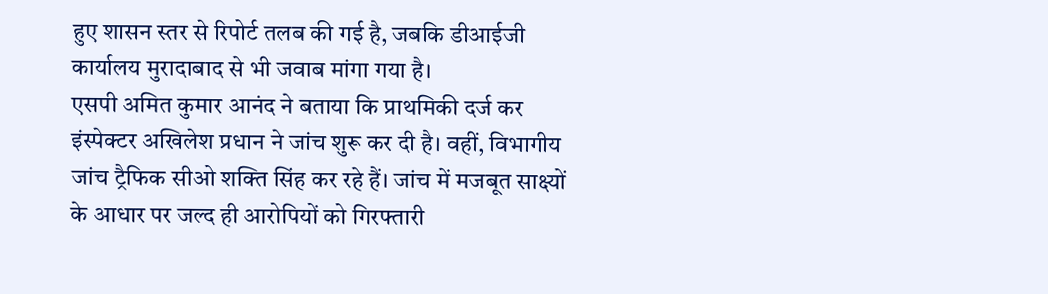हुए शासन स्तर से रिपोर्ट तलब की गई है, जबकि डीआईजी कार्यालय मुरादाबाद से भी जवाब मांगा गया है।
एसपी अमित कुमार आनंद ने बताया कि प्राथमिकी दर्ज कर इंस्पेक्टर अखिलेश प्रधान ने जांच शुरू कर दी है। वहीं, विभागीय जांच ट्रैफिक सीओ शक्ति सिंह कर रहे हैं। जांच में मजबूत साक्ष्यों के आधार पर जल्द ही आरोपियों को गिरफ्तारी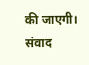की जाएगी। संवाद